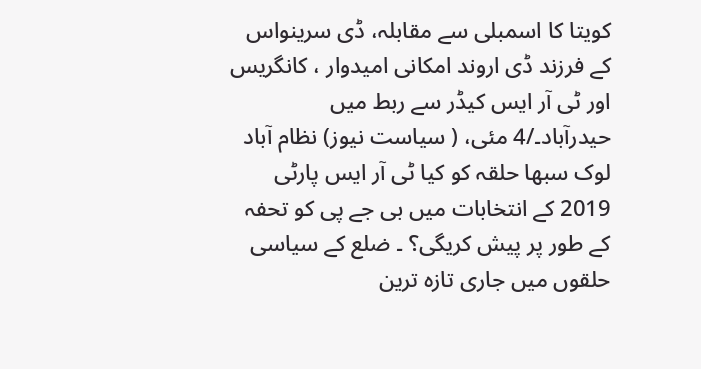کویتا کا اسمبلی سے مقابلہ، ڈی سرینواس کے فرزند ڈی اروند امکانی امیدوار ، کانگریس اور ٹی آر ایس کیڈر سے ربط میں
حیدرآباد۔/4 مئی، ( سیاست نیوز) نظام آباد لوک سبھا حلقہ کو کیا ٹی آر ایس پارٹی 2019 کے انتخابات میں بی جے پی کو تحفہ کے طور پر پیش کریگی؟ ۔ ضلع کے سیاسی حلقوں میں جاری تازہ ترین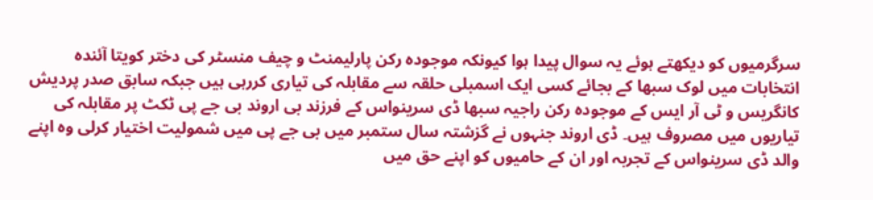سرگرمیوں کو دیکھتے ہوئے یہ سوال پیدا ہوا کیونکہ موجودہ رکن پارلیمنٹ و چیف منسٹر کی دختر کویتا آئندہ انتخابات میں لوک سبھا کے بجائے کسی ایک اسمبلی حلقہ سے مقابلہ کی تیاری کررہی ہیں جبکہ سابق صدر پردیش کانگریس و ٹی آر ایس کے موجودہ رکن راجیہ سبھا ڈی سرینواس کے فرزند بی اروند بی جے پی ٹکٹ پر مقابلہ کی تیاریوں میں مصروف ہیں۔ ڈی اروند جنہوں نے گزشتہ سال ستمبر میں بی جے پی میں شمولیت اختیار کرلی وہ اپنے والد ڈی سرینواس کے تجربہ اور ان کے حامیوں کو اپنے حق میں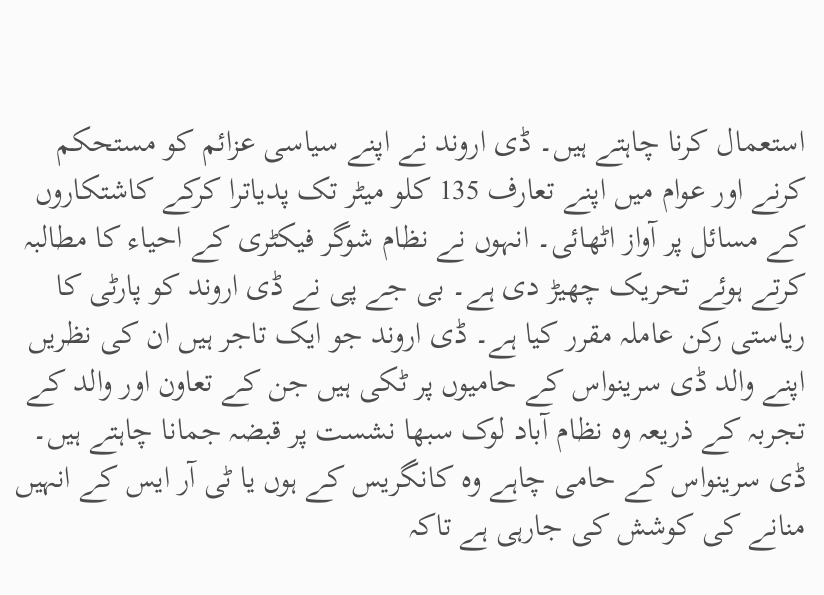استعمال کرنا چاہتے ہیں۔ ڈی اروند نے اپنے سیاسی عزائم کو مستحکم کرنے اور عوام میں اپنے تعارف 135 کلو میٹر تک پدیاترا کرکے کاشتکاروں کے مسائل پر آواز اٹھائی۔ انہوں نے نظام شوگر فیکٹری کے احیاء کا مطالبہ کرتے ہوئے تحریک چھیڑ دی ہے۔ بی جے پی نے ڈی اروند کو پارٹی کا ریاستی رکن عاملہ مقرر کیا ہے۔ ڈی اروند جو ایک تاجر ہیں ان کی نظریں اپنے والد ڈی سرینواس کے حامیوں پر ٹکی ہیں جن کے تعاون اور والد کے تجربہ کے ذریعہ وہ نظام آباد لوک سبھا نشست پر قبضہ جمانا چاہتے ہیں۔ ڈی سرینواس کے حامی چاہے وہ کانگریس کے ہوں یا ٹی آر ایس کے انہیں منانے کی کوشش کی جارہی ہے تاکہ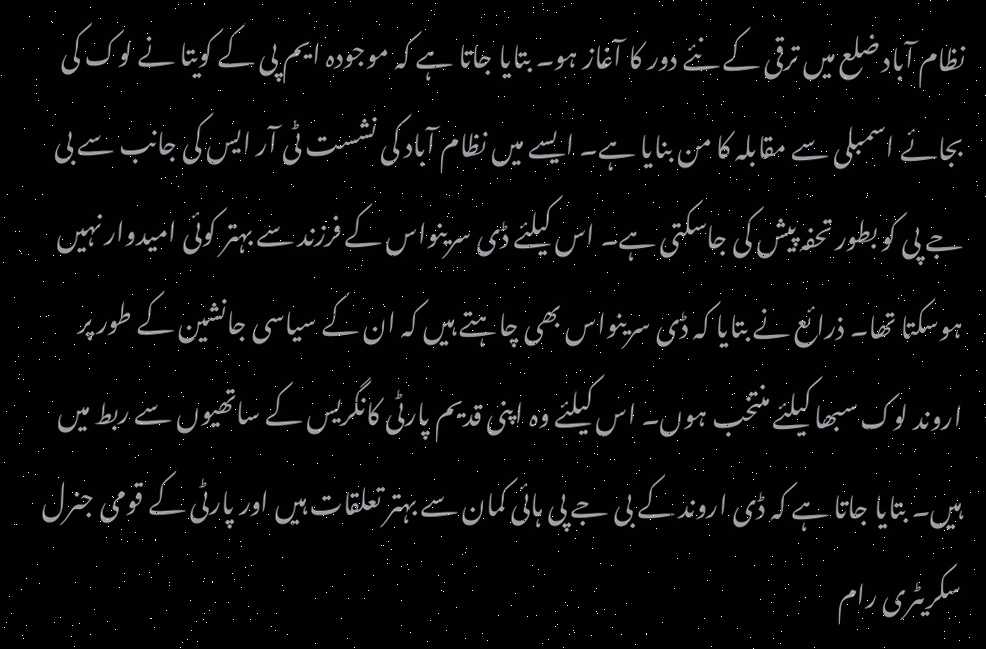نظام آباد ضلع میں ترقی کے نئے دور کا آغاز ہو۔ بتایا جاتا ہے کہ موجودہ ایم پی کے کویتا نے لوک کی بجائے اسمبلی سے مقابلہ کا من بنایا ہے۔ ایسے میں نظام آباد کی نشست ٹی آر ایس کی جانب سے بی جے پی کو بطور تحفہ پیش کی جاسکتی ہے۔ اس کیلئے ڈی سرینواس کے فرزند سے بہتر کوئی امیدوار نہیں ہوسکتا تھا۔ ذرائع نے بتایا کہ ڈی سرینواس بھی چاہتے ہیں کہ ان کے سیاسی جانشین کے طور پر اروند لوک سبھا کیلئے منتخب ہوں۔ اس کیلئے وہ اپنی قدیم پارٹی کانگریس کے ساتھیوں سے ربط میں ہیں۔ بتایا جاتا ہے کہ ڈی اروند کے بی جے پی ہائی کمان سے بہتر تعلقات ہیں اور پارٹی کے قومی جنرل سکریٹری رام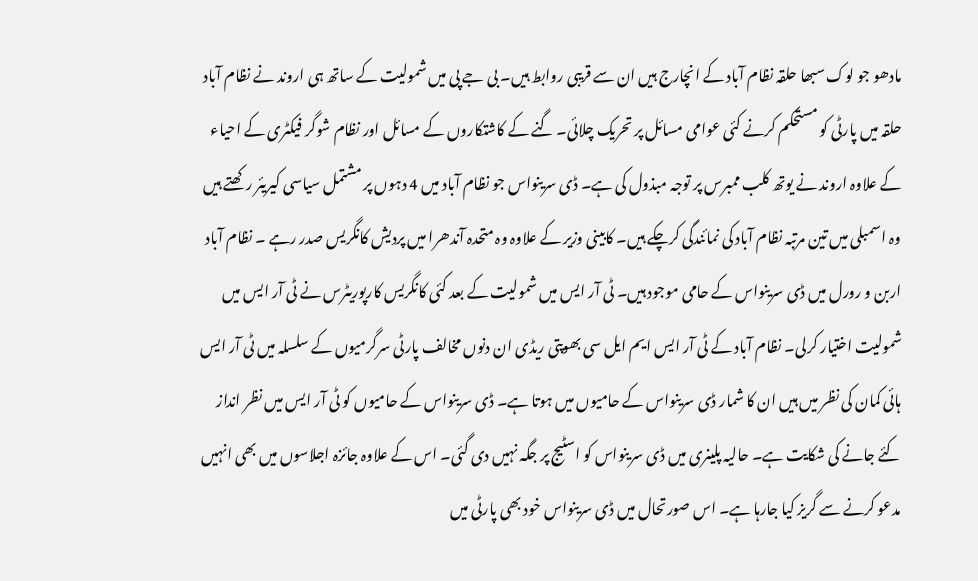مادھو جو لوک سبھا حلقہ نظام آباد کے انچارج ہیں ان سے قریبی روابط ہیں۔ بی جے پی میں شمولیت کے ساتھ ہی اروند نے نظام آباد حلقہ میں پارٹی کو مستحکم کرنے کئی عوامی مسائل پر تحریک چلائی۔ گنے کے کاشتکاروں کے مسائل اور نظام شوگر فیکٹری کے احیاء کے علاوہ اروند نے یوتھ کلب ممبرس پر توجہ مبذول کی ہے۔ ڈی سرینواس جو نظام آباد میں 4 دہوں پر مشتمل سیاسی کیریئر رکھتے ہیں وہ اسمبلی میں تین مرتبہ نظام آباد کی نمائندگی کرچکے ہیں۔ کابینی وزیر کے علاوہ وہ متحدہ آندھرا میں پردیش کانگریس صدر رہے ۔ نظام آباد اربن و رورل میں ڈی سرینواس کے حامی موجود ہیں۔ ٹی آر ایس میں شمولیت کے بعد کئی کانگریس کارپوریٹرس نے ٹی آر ایس میں شمولیت اختیار کرلی۔ نظام آباد کے ٹی آر ایس ایم ایل سی بھوپتی ریڈی ان دنوں مخالف پارٹی سرگرمیوں کے سلسلہ میں ٹی آر ایس ہائی کمان کی نظر میں ہیں ان کا شمار ڈی سرینواس کے حامیوں میں ہوتا ہے۔ ڈی سرینواس کے حامیوں کو ٹی آر ایس میں نظر انداز کئے جانے کی شکایت ہے۔ حالیہ پلینری میں ڈی سرینواس کو اسٹیج پر جگہ نہیں دی گئی۔ اس کے علاوہ جائزہ اجلاسوں میں بھی انہیں مدعو کرنے سے گریز کیا جارہا ہے۔ اس صورتحال میں ڈی سرینواس خود بھی پارٹی میں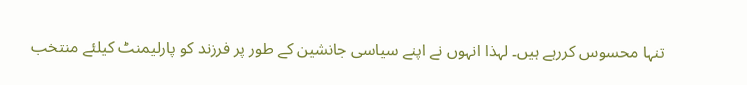تنہا محسوس کررہے ہیں۔ لہذا انہوں نے اپنے سیاسی جانشین کے طور پر فرزند کو پارلیمنٹ کیلئے منتخب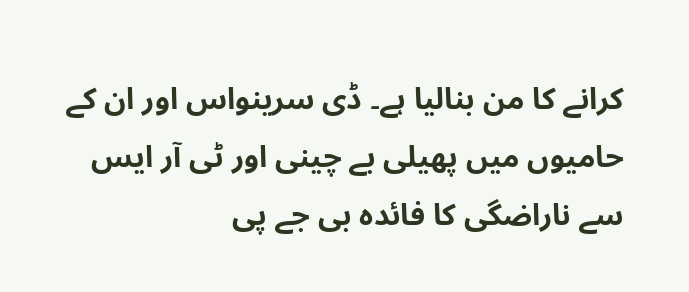کرانے کا من بنالیا ہے۔ ڈی سرینواس اور ان کے حامیوں میں پھیلی بے چینی اور ٹی آر ایس سے ناراضگی کا فائدہ بی جے پی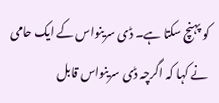کو پہنچ سکتا ہے۔ ڈی سرینواس کے ایک حامی نے کہا کہ اگرچہ ڈی سرینواس قابل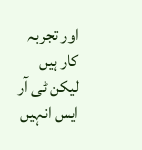اور تجربہ کار ہیں لیکن ٹی آر ایس انہیں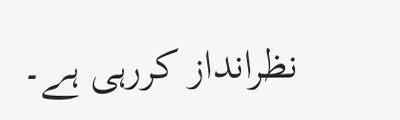نظرانداز کررہی ہے۔